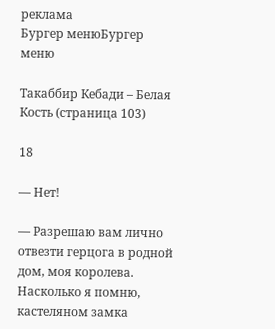реклама
Бургер менюБургер меню

Такаббир Кебади – Белая Кость (страница 103)

18

— Нет!

— Разрешаю вам лично отвезти герцога в родной дом, моя королева. Насколько я помню, кастеляном замка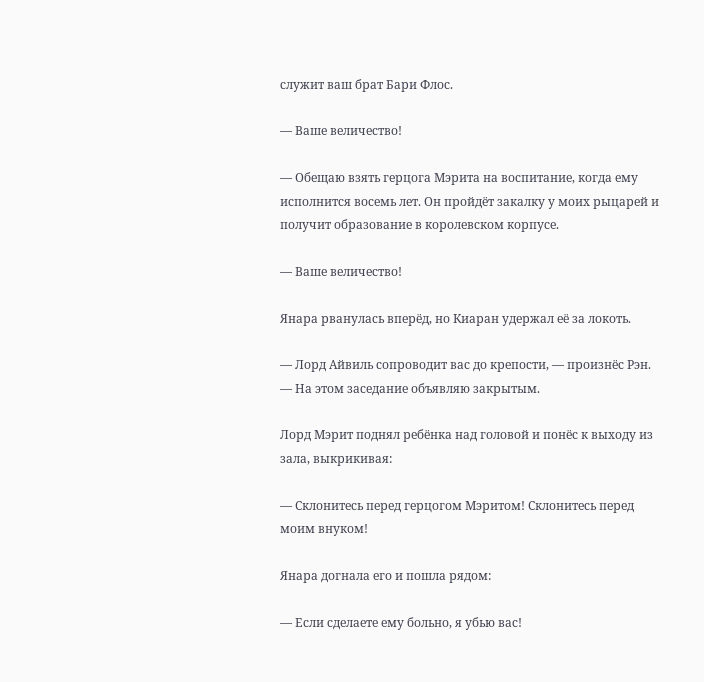служит ваш брат Бари Флос.

— Ваше величество!

— Обещаю взять герцога Мэрита на воспитание, когда ему исполнится восемь лет. Он пройдёт закалку у моих рыцарей и получит образование в королевском корпусе.

— Ваше величество!

Янара рванулась вперёд, но Киаран удержал её за локоть.

— Лорд Айвиль сопроводит вас до крепости, — произнёс Рэн. — На этом заседание объявляю закрытым.

Лорд Мэрит поднял ребёнка над головой и понёс к выходу из зала, выкрикивая:

— Склонитесь перед герцогом Мэритом! Склонитесь перед моим внуком!

Янара догнала его и пошла рядом:

— Если сделаете ему больно, я убью вас!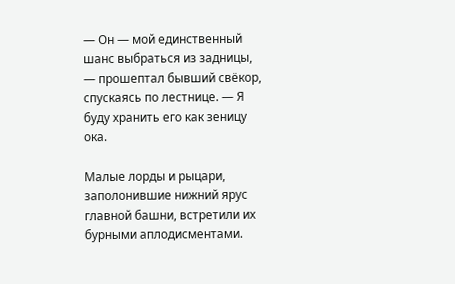— Он — мой единственный шанс выбраться из задницы, — прошептал бывший свёкор, спускаясь по лестнице. — Я буду хранить его как зеницу ока.

Малые лорды и рыцари, заполонившие нижний ярус главной башни, встретили их бурными аплодисментами.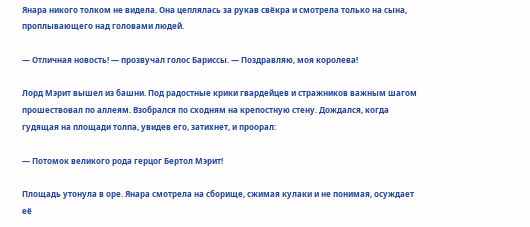Янара никого толком не видела. Она цеплялась за рукав свёкра и смотрела только на сына, проплывающего над головами людей.

— Отличная новость! — прозвучал голос Бариссы. — Поздравляю, моя королева!

Лорд Мэрит вышел из башни. Под радостные крики гвардейцев и стражников важным шагом прошествовал по аллеям. Взобрался по сходням на крепостную стену. Дождался, когда гудящая на площади толпа, увидев его, затихнет, и проорал:

— Потомок великого рода герцог Бертол Мэрит!

Площадь утонула в оре. Янара смотрела на сборище, сжимая кулаки и не понимая, осуждает её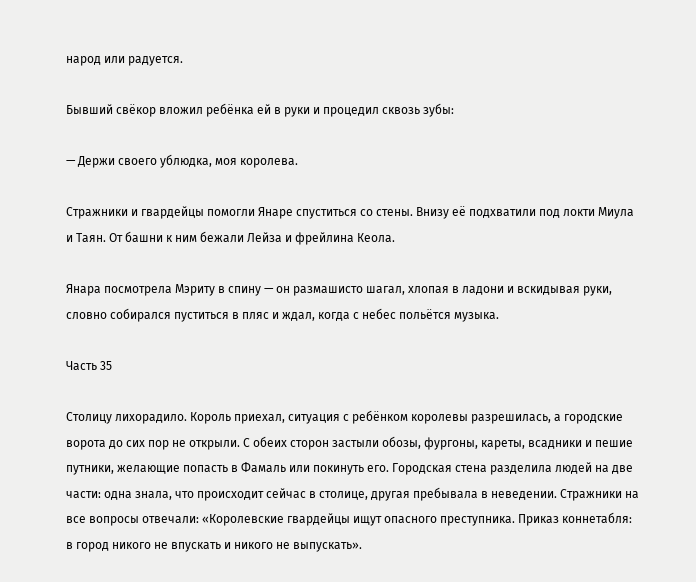народ или радуется.

Бывший свёкор вложил ребёнка ей в руки и процедил сквозь зубы:

— Держи своего ублюдка, моя королева.

Стражники и гвардейцы помогли Янаре спуститься со стены. Внизу её подхватили под локти Миула и Таян. От башни к ним бежали Лейза и фрейлина Кеола.

Янара посмотрела Мэриту в спину — он размашисто шагал, хлопая в ладони и вскидывая руки, словно собирался пуститься в пляс и ждал, когда с небес польётся музыка.

Часть 35

Столицу лихорадило. Король приехал, ситуация с ребёнком королевы разрешилась, а городские ворота до сих пор не открыли. С обеих сторон застыли обозы, фургоны, кареты, всадники и пешие путники, желающие попасть в Фамаль или покинуть его. Городская стена разделила людей на две части: одна знала, что происходит сейчас в столице, другая пребывала в неведении. Стражники на все вопросы отвечали: «Королевские гвардейцы ищут опасного преступника. Приказ коннетабля: в город никого не впускать и никого не выпускать».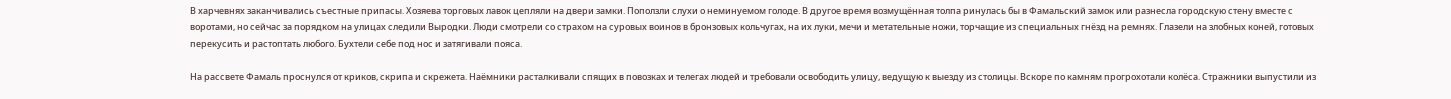В харчевнях заканчивались съестные припасы. Хозяева торговых лавок цепляли на двери замки. Поползли слухи о неминуемом голоде. В другое время возмущённая толпа ринулась бы в Фамальский замок или разнесла городскую стену вместе с воротами, но сейчас за порядком на улицах следили Выродки. Люди смотрели со страхом на суровых воинов в бронзовых кольчугах, на их луки, мечи и метательные ножи, торчащие из специальных гнёзд на ремнях. Глазели на злобных коней, готовых перекусить и растоптать любого. Бухтели себе под нос и затягивали пояса.

На рассвете Фамаль проснулся от криков, скрипа и скрежета. Наёмники расталкивали спящих в повозках и телегах людей и требовали освободить улицу, ведущую к выезду из столицы. Вскоре по камням прогрохотали колёса. Стражники выпустили из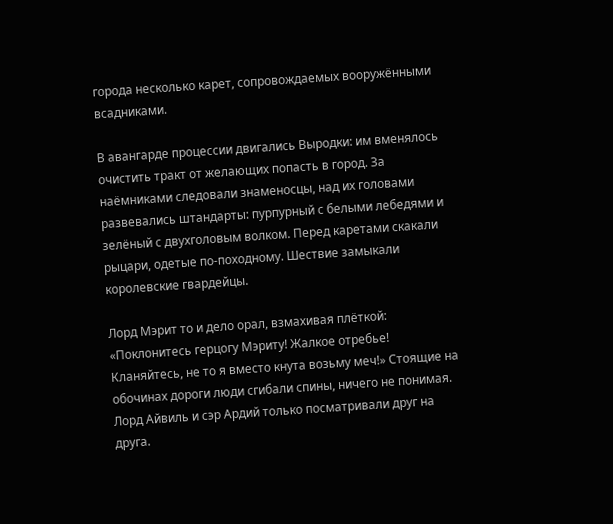города несколько карет, сопровождаемых вооружёнными всадниками.

В авангарде процессии двигались Выродки: им вменялось очистить тракт от желающих попасть в город. За наёмниками следовали знаменосцы, над их головами развевались штандарты: пурпурный с белыми лебедями и зелёный с двухголовым волком. Перед каретами скакали рыцари, одетые по-походному. Шествие замыкали королевские гвардейцы.

Лорд Мэрит то и дело орал, взмахивая плёткой: «Поклонитесь герцогу Мэриту! Жалкое отребье! Кланяйтесь, не то я вместо кнута возьму меч!» Стоящие на обочинах дороги люди сгибали спины, ничего не понимая. Лорд Айвиль и сэр Ардий только посматривали друг на друга.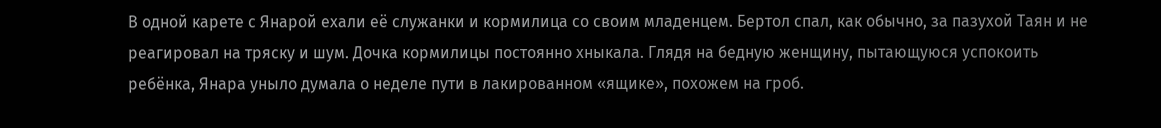В одной карете с Янарой ехали её служанки и кормилица со своим младенцем. Бертол спал, как обычно, за пазухой Таян и не реагировал на тряску и шум. Дочка кормилицы постоянно хныкала. Глядя на бедную женщину, пытающуюся успокоить ребёнка, Янара уныло думала о неделе пути в лакированном «ящике», похожем на гроб.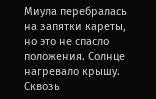Миула перебралась на запятки кареты, но это не спасло положения. Солнце нагревало крышу. Сквозь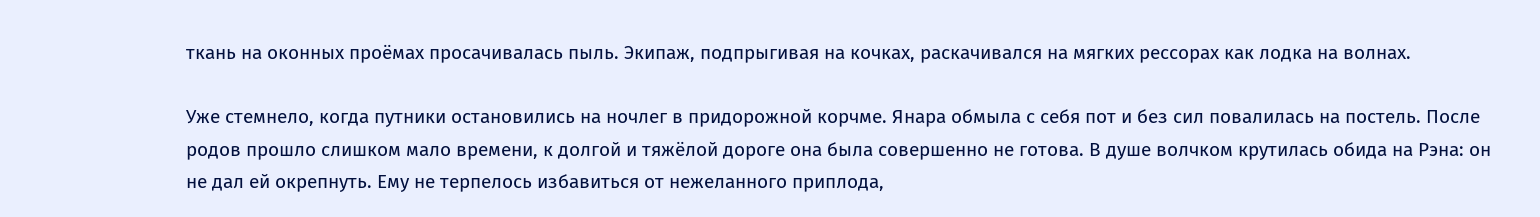ткань на оконных проёмах просачивалась пыль. Экипаж, подпрыгивая на кочках, раскачивался на мягких рессорах как лодка на волнах.

Уже стемнело, когда путники остановились на ночлег в придорожной корчме. Янара обмыла с себя пот и без сил повалилась на постель. После родов прошло слишком мало времени, к долгой и тяжёлой дороге она была совершенно не готова. В душе волчком крутилась обида на Рэна: он не дал ей окрепнуть. Ему не терпелось избавиться от нежеланного приплода,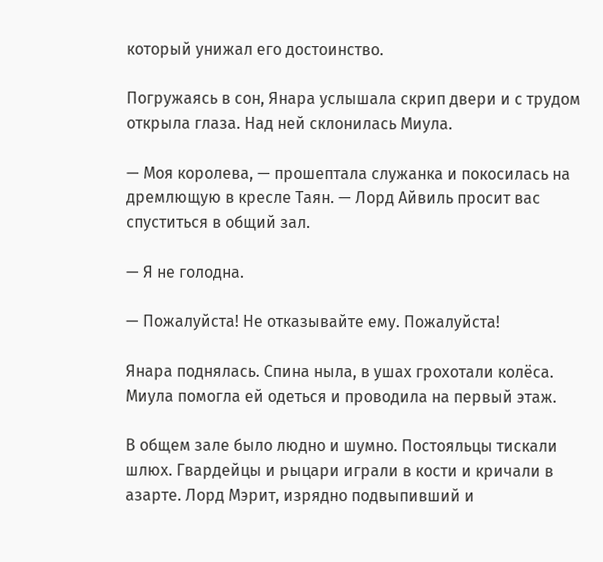который унижал его достоинство.

Погружаясь в сон, Янара услышала скрип двери и с трудом открыла глаза. Над ней склонилась Миула.

— Моя королева, — прошептала служанка и покосилась на дремлющую в кресле Таян. — Лорд Айвиль просит вас спуститься в общий зал.

— Я не голодна.

— Пожалуйста! Не отказывайте ему. Пожалуйста!

Янара поднялась. Спина ныла, в ушах грохотали колёса. Миула помогла ей одеться и проводила на первый этаж.

В общем зале было людно и шумно. Постояльцы тискали шлюх. Гвардейцы и рыцари играли в кости и кричали в азарте. Лорд Мэрит, изрядно подвыпивший и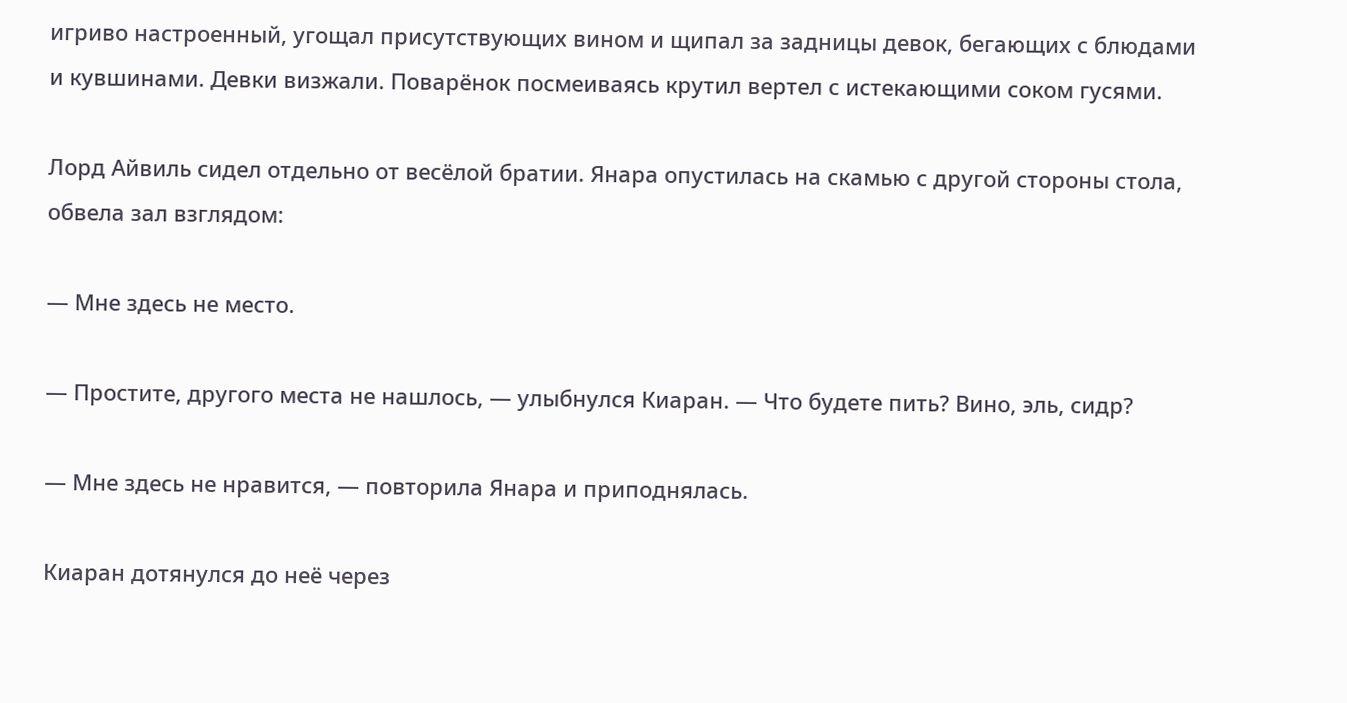игриво настроенный, угощал присутствующих вином и щипал за задницы девок, бегающих с блюдами и кувшинами. Девки визжали. Поварёнок посмеиваясь крутил вертел с истекающими соком гусями.

Лорд Айвиль сидел отдельно от весёлой братии. Янара опустилась на скамью с другой стороны стола, обвела зал взглядом:

— Мне здесь не место.

— Простите, другого места не нашлось, — улыбнулся Киаран. — Что будете пить? Вино, эль, сидр?

— Мне здесь не нравится, — повторила Янара и приподнялась.

Киаран дотянулся до неё через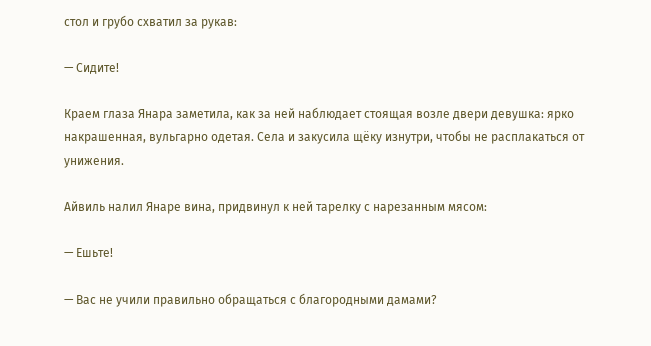стол и грубо схватил за рукав:

— Сидите!

Краем глаза Янара заметила, как за ней наблюдает стоящая возле двери девушка: ярко накрашенная, вульгарно одетая. Села и закусила щёку изнутри, чтобы не расплакаться от унижения.

Айвиль налил Янаре вина, придвинул к ней тарелку с нарезанным мясом:

— Ешьте!

— Вас не учили правильно обращаться с благородными дамами?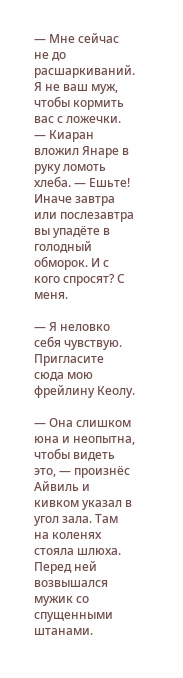— Мне сейчас не до расшаркиваний. Я не ваш муж, чтобы кормить вас с ложечки. — Киаран вложил Янаре в руку ломоть хлеба. — Ешьте! Иначе завтра или послезавтра вы упадёте в голодный обморок. И с кого спросят? С меня.

— Я неловко себя чувствую. Пригласите сюда мою фрейлину Кеолу.

— Она слишком юна и неопытна, чтобы видеть это, — произнёс Айвиль и кивком указал в угол зала. Там на коленях стояла шлюха. Перед ней возвышался мужик со спущенными штанами.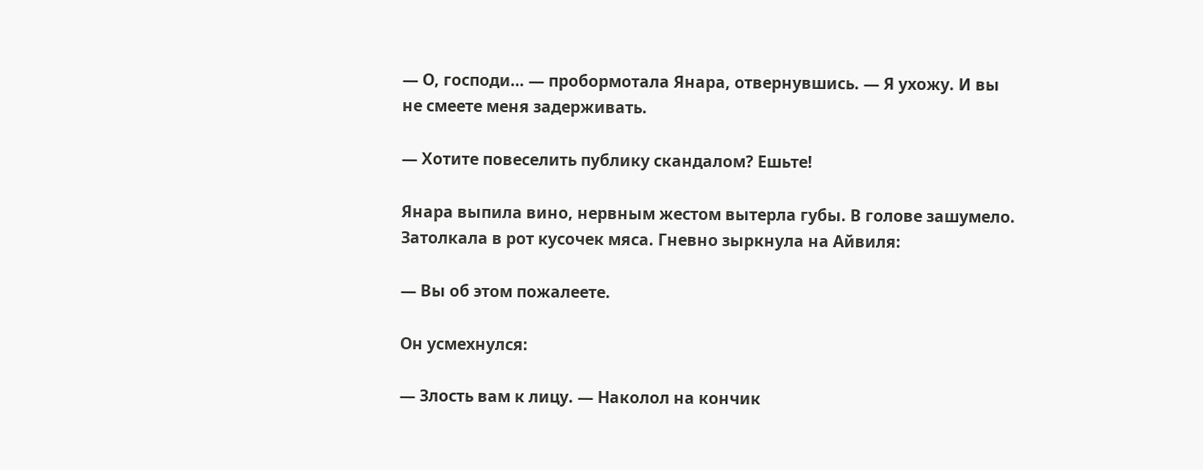— О, господи… — пробормотала Янара, отвернувшись. — Я ухожу. И вы не смеете меня задерживать.

— Хотите повеселить публику скандалом? Ешьте!

Янара выпила вино, нервным жестом вытерла губы. В голове зашумело. Затолкала в рот кусочек мяса. Гневно зыркнула на Айвиля:

— Вы об этом пожалеете.

Он усмехнулся:

— Злость вам к лицу. — Наколол на кончик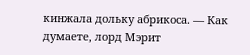кинжала дольку абрикоса. — Как думаете, лорд Мэрит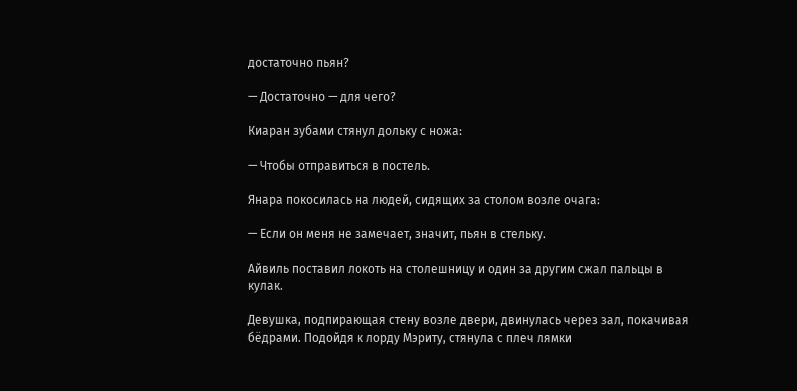достаточно пьян?

— Достаточно — для чего?

Киаран зубами стянул дольку с ножа:

— Чтобы отправиться в постель.

Янара покосилась на людей, сидящих за столом возле очага:

— Если он меня не замечает, значит, пьян в стельку.

Айвиль поставил локоть на столешницу и один за другим сжал пальцы в кулак.

Девушка, подпирающая стену возле двери, двинулась через зал, покачивая бёдрами. Подойдя к лорду Мэриту, стянула с плеч лямки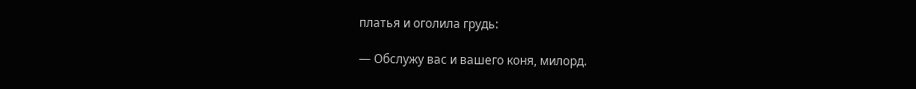платья и оголила грудь:

— Обслужу вас и вашего коня, милорд.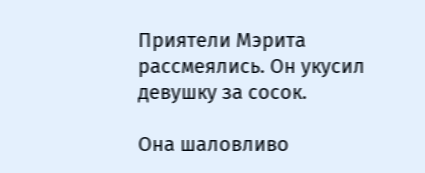Приятели Мэрита рассмеялись. Он укусил девушку за сосок.

Она шаловливо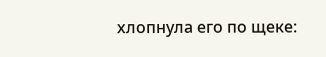хлопнула его по щеке: